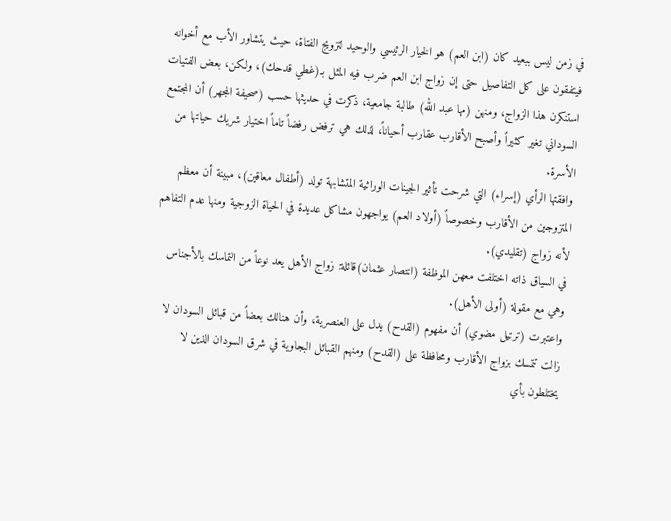في زمن ليس ببعيد كان (ابن العم) هو الخيار الرئيسي والوحيد لتزويج الفتاة، حيث يتشاور الأب مع أخوانه فيتفقون على كل التفاصيل حتى إن زواج ابن العم ضرب فيه المثل بـ(غطي قدحك)، ولكن، بعض الفتيات استنكرن هذا الزواج، ومنهن (مها عبد الله) طالبة جامعية، ذكرت في حديثها حسب (صحيفة المجهر) أن المجتمع السوداني تغير كثيراً وأصبح الأقارب عقارب أحياناً، لذلك هي ترفض رفضاً تاماً اختيار شريك حياتها من الأسرة.
وافقتها الرأي (إسراء) التي شرحت تأثير الجينات الوراثية المتشابهة تولد (أطفال معاقين)، مبينة أن معظم المتزوجين من الأقارب وخصوصاً (أولاد العم) يواجهون مشاكل عديدة في الحياة الزوجية ومنها عدم التفاهم لأنه زواج (تقليدي).
في السياق ذاته اختلفت معهن الموظفة (انتصار عثمان)قائلة: زواج الأهل يعد نوعاً من التماسك بالأجناس وهي مع مقولة (أولى الأهل).
واعتبرت (ترتيل مضوي) أن مفهوم (القدح) يدل على العنصرية، وأن هنالك بعضاً من قبائل السودان لا زالت تتمسك بزواج الأقارب ومحافظة على (القدح) ومنهم القبائل البجاوية في شرق السودان الذين لا يختلطون بأي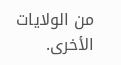من الولايات الأخرى.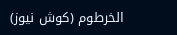الخرطوم (كوش نيوز)